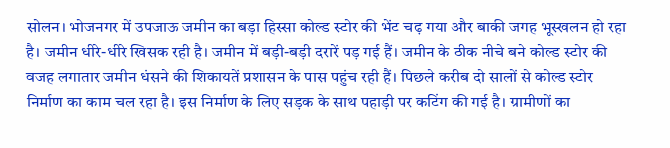सोलन। भोजनगर में उपजाऊ जमीन का बड़ा हिस्सा कोल्ड स्टोर की भेंट चढ़ गया और बाकी जगह भूस्खलन हो रहा है। जमीन धीरे-धीरे खिसक रही है। जमीन में बड़ी-बड़ी दरारें पड़ गई हैं। जमीन के ठीक नीचे बने कोल्ड स्टोर की वजह लगातार जमीन धंसने की शिकायतें प्रशासन के पास पहुंच रही हैं। पिछले करीब दो सालों से कोल्ड स्टोर निर्माण का काम चल रहा है। इस निर्माण के लिए सड़क के साथ पहाड़ी पर कटिंग की गई है। ग्रामीणों का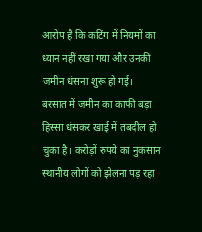आरोप है कि कटिंग में नियमों का ध्यान नहीं रखा गया और उनकी जमीन धंसना शुरू हो गई।
बरसात में जमीन का काफी बड़ा हिस्सा धंसकर खाई में तबदील हो चुका है। करोड़ों रुपये का नुकसान स्थानीय लोगों को झेलना पड़ रहा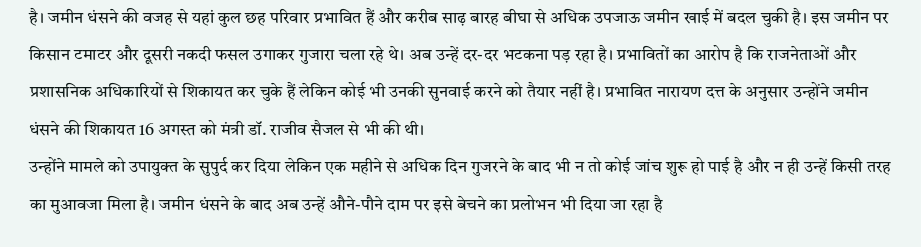है। जमीन धंसने की वजह से यहां कुल छह परिवार प्रभावित हैं और करीब साढ़ बारह बीघा से अधिक उपजाऊ जमीन खाई में बदल चुकी है। इस जमीन पर किसान टमाटर और दूसरी नकदी फसल उगाकर गुजारा चला रहे थे। अब उन्हें दर-दर भटकना पड़ रहा है। प्रभावितों का आरोप है कि राजनेताओं और प्रशासनिक अधिकारियों से शिकायत कर चुके हैं लेकिन कोई भी उनकी सुनवाई करने को तैयार नहीं है। प्रभावित नारायण दत्त के अनुसार उन्होंने जमीन धंसने की शिकायत 16 अगस्त को मंत्री डॉ. राजीव सैजल से भी की थी।
उन्होंने मामले को उपायुक्त के सुपुर्द कर दिया लेकिन एक महीने से अधिक दिन गुजरने के बाद भी न तो कोई जांच शुरू हो पाई है और न ही उन्हें किसी तरह का मुआवजा मिला है। जमीन धंसने के बाद अब उन्हें औने-पौने दाम पर इसे बेचने का प्रलोभन भी दिया जा रहा है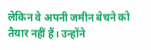लेकिन वे अपनी जमीन बेचने को तैयार नहीं हैं। उन्होंने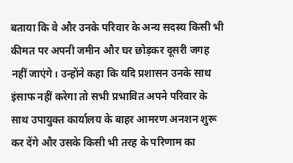बताया कि वे और उनके परिवार के अन्य सदस्य किसी भी कीमत पर अपनी जमीन और घर छोड़कर दूसरी जगह नहीं जाएंगे। उन्होंने कहा कि यदि प्रशासन उनके साथ इंसाफ नहीं करेगा तो सभी प्रभावित अपने परिवार के साथ उपायुक्त कार्यालय के बाहर आमरण अनशन शुरू कर देंगे और उसके किसी भी तरह के परिणाम का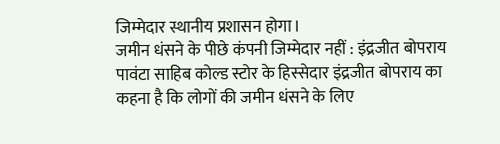जिम्मेदार स्थानीय प्रशासन होगा।
जमीन धंसने के पीछे कंपनी जिम्मेदार नहीं : इंद्रजीत बोपराय
पावंटा साहिब कोल्ड स्टोर के हिस्सेदार इंद्रजीत बोपराय का कहना है कि लोगों की जमीन धंसने के लिए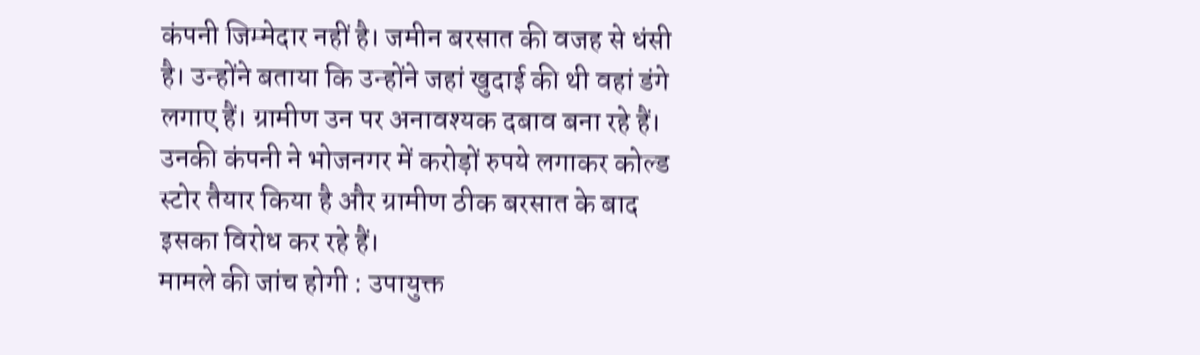कंपनी जिम्मेदार नहीं है। जमीन बरसात की वजह से धंसी है। उन्होंने बताया कि उन्होंने जहां खुदाई की थी वहां डंगे लगाए हैं। ग्रामीण उन पर अनावश्यक दबाव बना रहे हैं। उनकी कंपनी ने भोजनगर में करोड़ों रुपये लगाकर कोल्ड स्टोर तैयार किया है और ग्रामीण ठीक बरसात के बाद इसका विरोध कर रहे हैं।
मामले की जांच होगी : उपायुक्त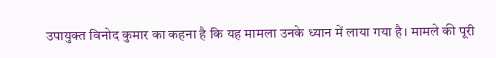उपायुक्त विनोद कुमार का कहना है कि यह मामला उनके ध्यान में लाया गया है। मामले की पूरी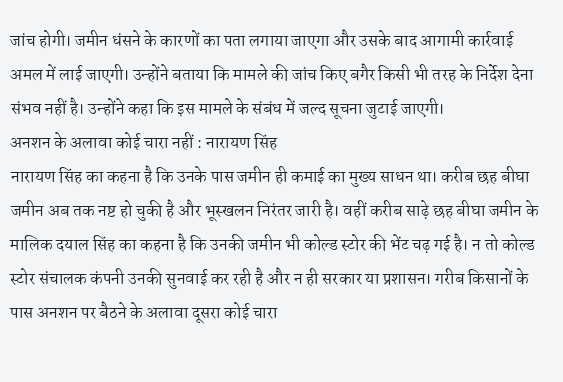जांच होगी। जमीन धंसने के कारणों का पता लगाया जाएगा और उसके बाद आगामी कार्रवाई अमल में लाई जाएगी। उन्होंने बताया कि मामले की जांच किए बगैर किसी भी तरह के निर्देश देना संभव नहीं है। उन्होंने कहा कि इस मामले के संबंध में जल्द सूचना जुटाई जाएगी।
अनशन के अलावा कोई चारा नहीं : नारायण सिंह
नारायण सिंह का कहना है कि उनके पास जमीन ही कमाई का मुख्य साधन था। करीब छह बीघा जमीन अब तक नष्ट हो चुकी है और भूस्खलन निरंतर जारी है। वहीं करीब साढ़े छह बीघा जमीन के मालिक दयाल सिंह का कहना है कि उनकी जमीन भी कोल्ड स्टोर की भेंट चढ़ गई है। न तो कोल्ड स्टोर संचालक कंपनी उनकी सुनवाई कर रही है और न ही सरकार या प्रशासन। गरीब किसानों के पास अनशन पर बैठने के अलावा दूसरा कोई चारा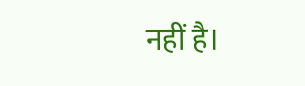नहीं है।